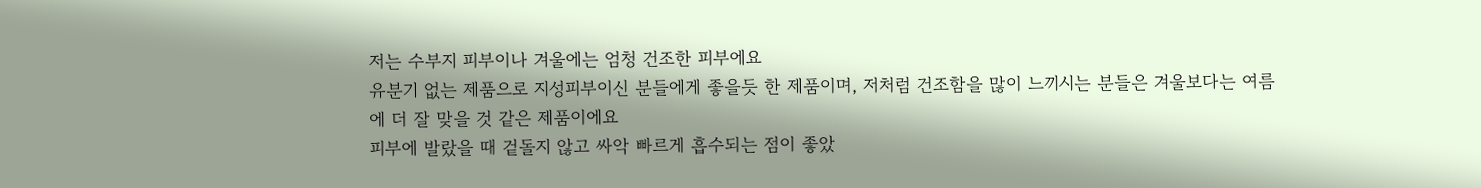저는 수부지 피부이나 겨울에는 엄청 건조한 피부에요
유분기 없는 제품으로 지성피부이신 분들에게 좋을듯 한 제품이며, 저처럼 건조함을 많이 느끼시는 분들은 겨울보다는 여름에 더 잘 맞을 것 같은 제품이에요
피부에 발랐을 때 겉돌지 않고 싸악 빠르게 흡수되는 점이 좋았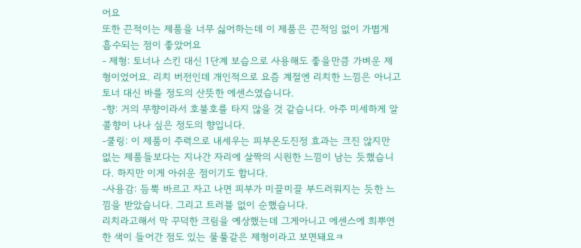어요
또한 끈적이는 제품을 너무 싫어하는데 이 제품은 끈적임 없이 가볍게 흡수되는 점이 좋았어요
- 제형: 토너나 스킨 대신 1단계 보습으로 사용해도 좋을만큼 가벼운 제형이었어요. 리치 버전인데 개인적으로 요즘 계절엔 리치한 느낌은 아니고 토너 대신 바를 정도의 산뜻한 에센스였습니다.
-향: 거의 무향이라서 호불호를 타지 않을 것 같습니다. 아주 미세하게 알콜향이 나나 싶은 정도의 향입니다.
-쿨링: 이 제품이 주력으로 내세우는 피부온도진정 효과는 크진 않지만 없는 제품들보다는 지나간 자리에 살짝의 시원한 느낌이 남는 듯했습니다. 하지만 이게 아쉬운 점이기도 합니다.
-사용감: 듬뿍 바르고 자고 나면 피부가 미끌미끌 부드러워지는 듯한 느낌을 받았습니다. 그리고 트러블 없이 순했습니다.
리치라고해서 막 꾸덕한 크림을 예상했는데 그게아니고 에센스에 희뿌연한 색이 들어간 점도 있는 물풀같은 제형이라고 보면돼요ㅋ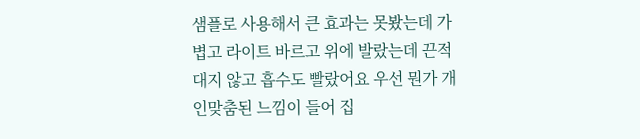샘플로 사용해서 큰 효과는 못봤는데 가볍고 라이트 바르고 위에 발랐는데 끈적대지 않고 흡수도 빨랐어요 우선 뭔가 개인맞춤된 느낌이 들어 집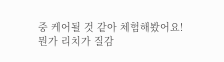중 케어될 것 같아 체험해봤어요!
뭔가 리치가 질감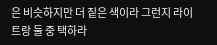은 비슷하지만 더 짙은 색이라 그런지 라이트랑 둘 중 택하라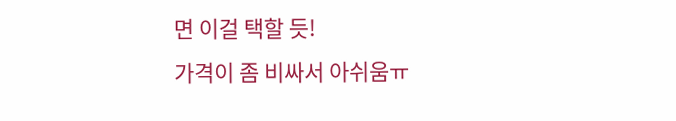면 이걸 택할 듯!
가격이 좀 비싸서 아쉬움ㅠ